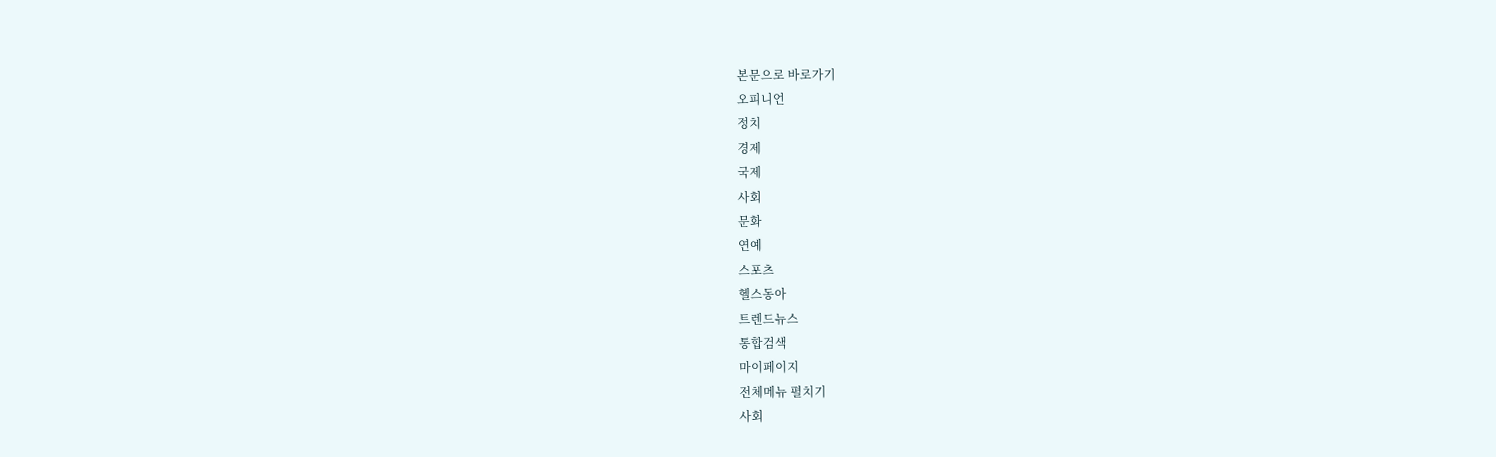본문으로 바로가기
오피니언
정치
경제
국제
사회
문화
연예
스포츠
헬스동아
트렌드뉴스
통합검색
마이페이지
전체메뉴 펼치기
사회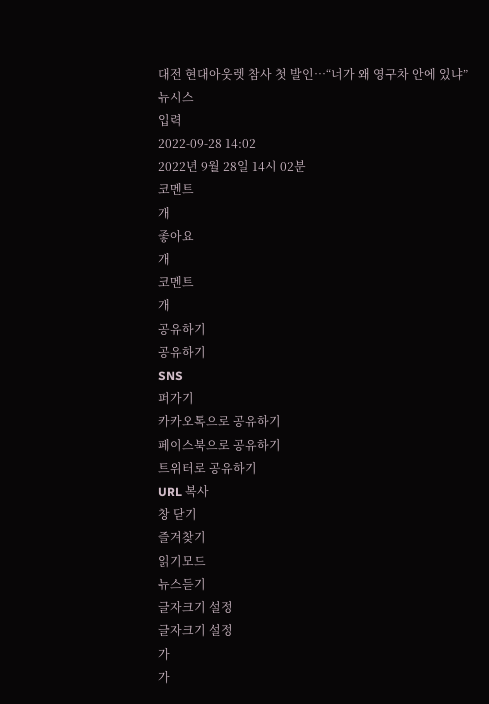대전 현대아웃렛 참사 첫 발인…“너가 왜 영구차 안에 있냐”
뉴시스
입력
2022-09-28 14:02
2022년 9월 28일 14시 02분
코멘트
개
좋아요
개
코멘트
개
공유하기
공유하기
SNS
퍼가기
카카오톡으로 공유하기
페이스북으로 공유하기
트위터로 공유하기
URL 복사
창 닫기
즐겨찾기
읽기모드
뉴스듣기
글자크기 설정
글자크기 설정
가
가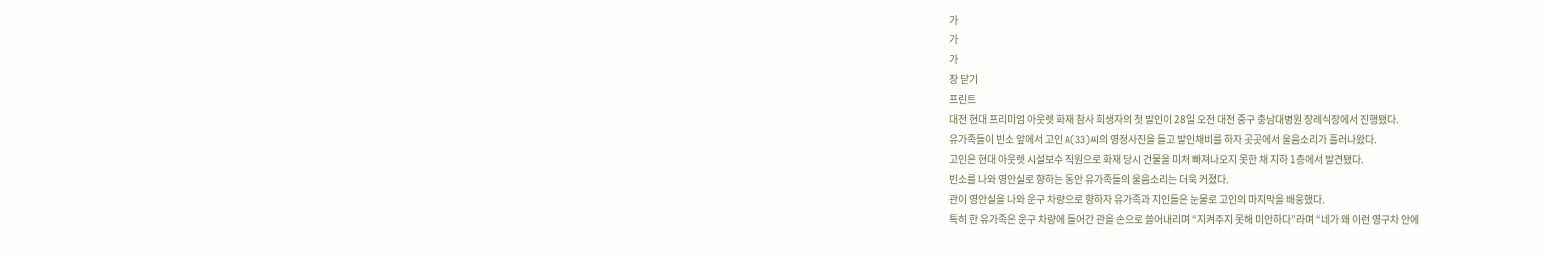가
가
가
창 닫기
프린트
대전 현대 프리미엄 아웃렛 화재 참사 희생자의 첫 발인이 28일 오전 대전 중구 충남대병원 장례식장에서 진행됐다.
유가족들이 빈소 앞에서 고인 A(33)씨의 영정사진을 들고 발인채비를 하자 곳곳에서 울음소리가 흘러나왔다.
고인은 현대 아웃렛 시설보수 직원으로 화재 당시 건물을 미처 빠져나오지 못한 채 지하 1층에서 발견됐다.
빈소를 나와 영안실로 향하는 동안 유가족들의 울음소리는 더욱 커졌다.
관이 영안실을 나와 운구 차량으로 향하자 유가족과 지인들은 눈물로 고인의 마지막을 배웅했다.
특히 한 유가족은 운구 차량에 들어간 관을 손으로 쓸어내리며 “지켜주지 못해 미안하다”라며 “네가 왜 이런 영구차 안에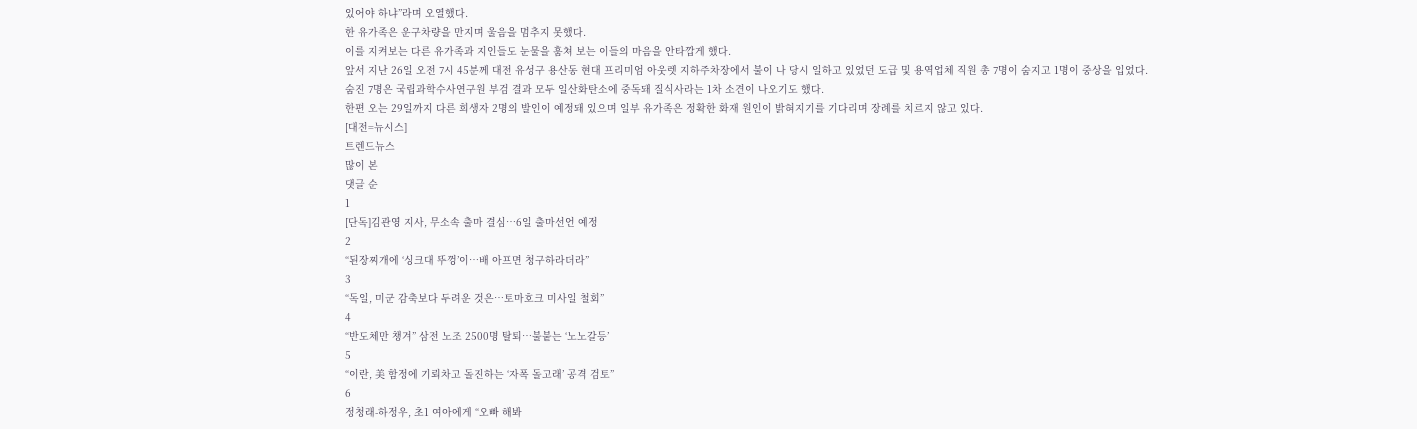있어야 하냐”라며 오열했다.
한 유가족은 운구차량을 만지며 울음을 멈추지 못했다.
이를 지켜보는 다른 유가족과 지인들도 눈물을 훔쳐 보는 이들의 마음을 안타깝게 했다.
앞서 지난 26일 오전 7시 45분께 대전 유성구 용산동 현대 프리미엄 아웃렛 지하주차장에서 불이 나 당시 일하고 있었던 도급 및 용역업체 직원 총 7명이 숨지고 1명이 중상을 입었다.
숨진 7명은 국립과학수사연구원 부검 결과 모두 일산화탄소에 중독돼 질식사라는 1차 소견이 나오기도 했다.
한편 오는 29일까지 다른 희생자 2명의 발인이 예정돼 있으며 일부 유가족은 정확한 화재 원인이 밝혀지기를 기다리며 장례를 치르지 않고 있다.
[대전=뉴시스]
트렌드뉴스
많이 본
댓글 순
1
[단독]김관영 지사, 무소속 출마 결심…6일 출마선언 예정
2
“된장찌개에 ‘싱크대 뚜껑’이…배 아프면 청구하라더라”
3
“독일, 미군 감축보다 두려운 것은…토마호크 미사일 철회”
4
“반도체만 챙겨” 삼전 노조 2500명 탈퇴…불붙는 ‘노노갈등’
5
“이란, 美 함정에 기뢰차고 돌진하는 ‘자폭 돌고래’ 공격 검토”
6
정청래-하정우, 초1 여아에게 “오빠 해봐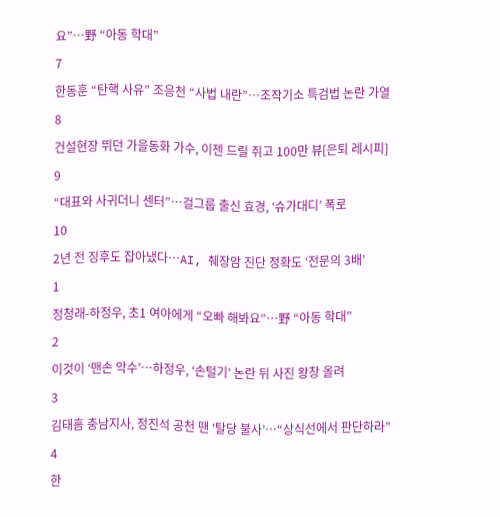요”…野 “아동 학대”
7
한동훈 “탄핵 사유” 조응천 “사법 내란”…조작기소 특검법 논란 가열
8
건설현장 뛰던 가을동화 가수, 이젠 드릴 쥐고 100만 뷰[은퇴 레시피]
9
“대표와 사귀더니 센터”…걸그룹 출신 효경, ‘슈가대디’ 폭로
10
2년 전 징후도 잡아냈다…AI, 췌장암 진단 정확도 ‘전문의 3배’
1
정청래-하정우, 초1 여아에게 “오빠 해봐요”…野 “아동 학대”
2
이것이 ‘맨손 악수’…하정우, ‘손털기’ 논란 뒤 사진 왕창 올려
3
김태흠 충남지사, 정진석 공천 땐 ‘탈당 불사’…“상식선에서 판단하라”
4
한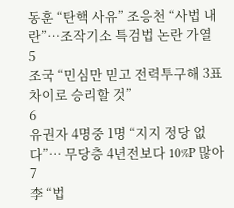동훈 “탄핵 사유” 조응천 “사법 내란”…조작기소 특검법 논란 가열
5
조국 “민심만 믿고 전력투구해 3표 차이로 승리할 것”
6
유권자 4명중 1명 “지지 정당 없다”… 무당층 4년전보다 10%P 많아
7
李 “법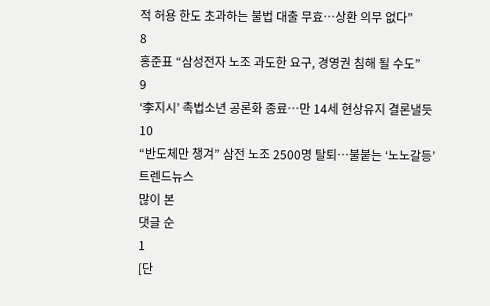적 허용 한도 초과하는 불법 대출 무효…상환 의무 없다”
8
홍준표 “삼성전자 노조 과도한 요구, 경영권 침해 될 수도”
9
‘李지시’ 촉법소년 공론화 종료…만 14세 현상유지 결론낼듯
10
“반도체만 챙겨” 삼전 노조 2500명 탈퇴…불붙는 ‘노노갈등’
트렌드뉴스
많이 본
댓글 순
1
[단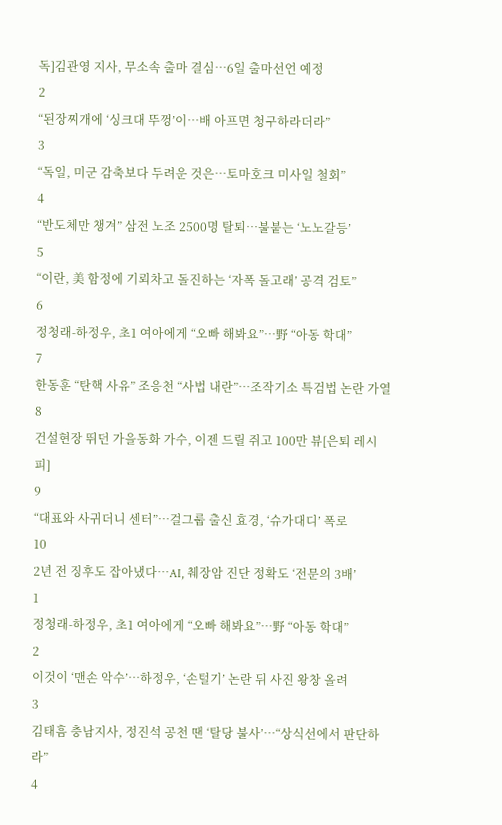독]김관영 지사, 무소속 출마 결심…6일 출마선언 예정
2
“된장찌개에 ‘싱크대 뚜껑’이…배 아프면 청구하라더라”
3
“독일, 미군 감축보다 두려운 것은…토마호크 미사일 철회”
4
“반도체만 챙겨” 삼전 노조 2500명 탈퇴…불붙는 ‘노노갈등’
5
“이란, 美 함정에 기뢰차고 돌진하는 ‘자폭 돌고래’ 공격 검토”
6
정청래-하정우, 초1 여아에게 “오빠 해봐요”…野 “아동 학대”
7
한동훈 “탄핵 사유” 조응천 “사법 내란”…조작기소 특검법 논란 가열
8
건설현장 뛰던 가을동화 가수, 이젠 드릴 쥐고 100만 뷰[은퇴 레시피]
9
“대표와 사귀더니 센터”…걸그룹 출신 효경, ‘슈가대디’ 폭로
10
2년 전 징후도 잡아냈다…AI, 췌장암 진단 정확도 ‘전문의 3배’
1
정청래-하정우, 초1 여아에게 “오빠 해봐요”…野 “아동 학대”
2
이것이 ‘맨손 악수’…하정우, ‘손털기’ 논란 뒤 사진 왕창 올려
3
김태흠 충남지사, 정진석 공천 땐 ‘탈당 불사’…“상식선에서 판단하라”
4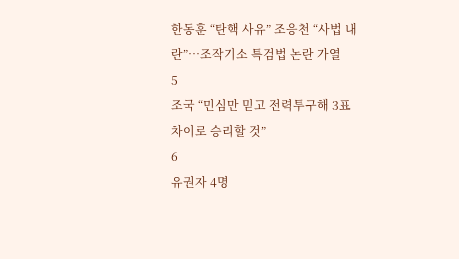한동훈 “탄핵 사유” 조응천 “사법 내란”…조작기소 특검법 논란 가열
5
조국 “민심만 믿고 전력투구해 3표 차이로 승리할 것”
6
유권자 4명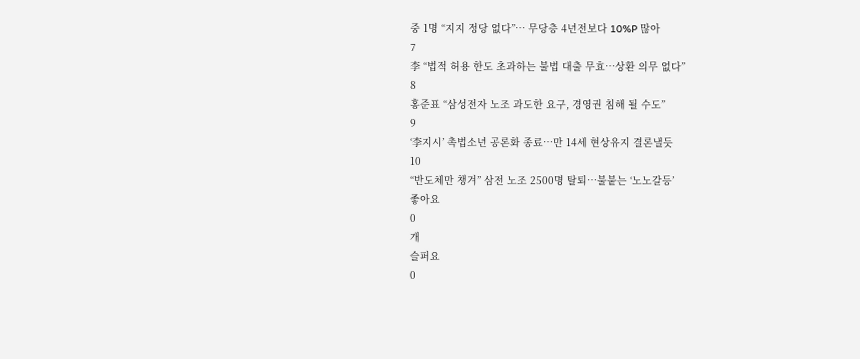중 1명 “지지 정당 없다”… 무당층 4년전보다 10%P 많아
7
李 “법적 허용 한도 초과하는 불법 대출 무효…상환 의무 없다”
8
홍준표 “삼성전자 노조 과도한 요구, 경영권 침해 될 수도”
9
‘李지시’ 촉법소년 공론화 종료…만 14세 현상유지 결론낼듯
10
“반도체만 챙겨” 삼전 노조 2500명 탈퇴…불붙는 ‘노노갈등’
좋아요
0
개
슬퍼요
0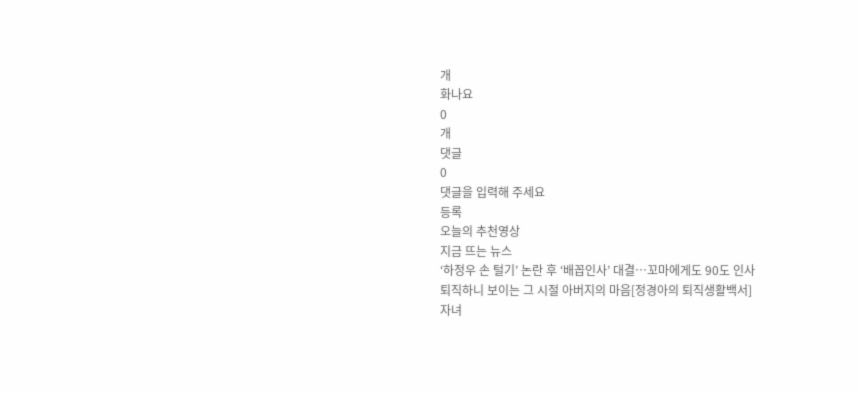개
화나요
0
개
댓글
0
댓글을 입력해 주세요
등록
오늘의 추천영상
지금 뜨는 뉴스
‘하정우 손 털기’ 논란 후 ‘배꼽인사’ 대결…꼬마에게도 90도 인사
퇴직하니 보이는 그 시절 아버지의 마음[정경아의 퇴직생활백서]
자녀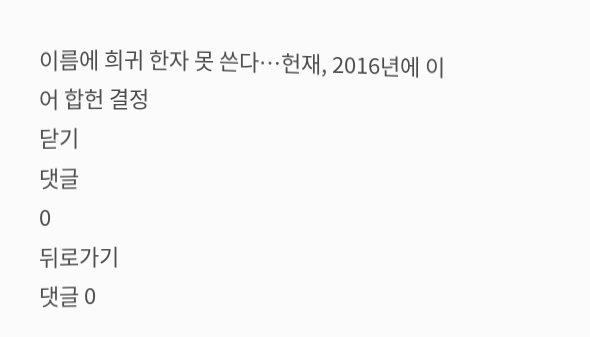이름에 희귀 한자 못 쓴다…헌재, 2016년에 이어 합헌 결정
닫기
댓글
0
뒤로가기
댓글 0